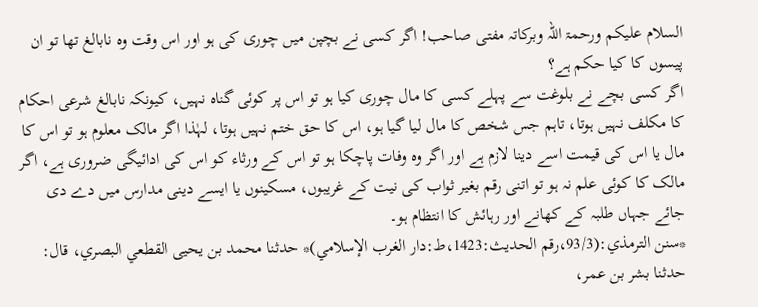السلام علیکم ورحمۃ اللہ وبرکاتہ مفتی صاحب! اگر کسی نے بچپن میں چوری کی ہو اور اس وقت وہ نابالغ تھا تو ان پیسوں کا کیا حکم ہے؟
اگر کسی بچے نے بلوغت سے پہلے کسی کا مال چوری کیا ہو تو اس پر کوئی گناہ نہیں، کیونکہ نابالغ شرعی احکام کا مکلف نہیں ہوتا، تاہم جس شخص کا مال لیا گیا ہو، اس کا حق ختم نہیں ہوتا، لہٰذا اگر مالک معلوم ہو تو اس کا مال یا اس کی قیمت اسے دینا لازم ہے اور اگر وہ وفات پاچکا ہو تو اس کے ورثاء کو اس کی ادائیگی ضروری ہے، اگر مالک کا کوئی علم نہ ہو تو اتنی رقم بغیر ثواب کی نیت کے غریبوں، مسکینوں یا ایسے دینی مدارس میں دے دی جائے جہاں طلبہ کے کھانے اور رہائش کا انتظام ہو۔
*سنن الترمذي:(93/3،رقم الحديث:1423،ط:دار الغرب الإسلامي)* حدثنا محمد بن يحيى القطعي البصري، قال: حدثنا بشر بن عمر،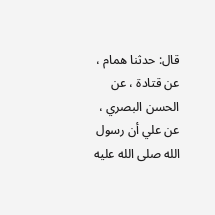قال: حدثنا همام ، عن قتادة ، عن الحسن البصري ، عن علي أن رسول الله صلى الله عليه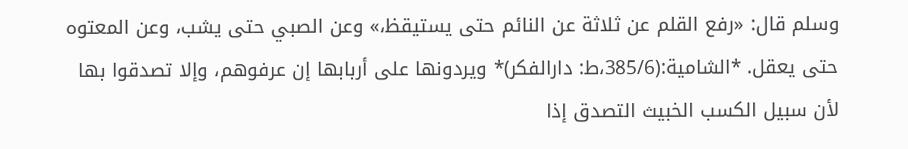وسلم قال: «رفع القلم عن ثلاثة عن النائم حتى يستيقظ،» وعن الصبي حتى يشب، وعن المعتوه حتى يعقل. *الشامية:(385/6،ط: دارالفكر)* ويردونها على أربابها إن عرفوهم، وإلا تصدقوا بها لأن سبيل الكسب الخبيث التصدق إذا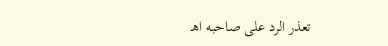تعذر الرد على صاحبه اهـ